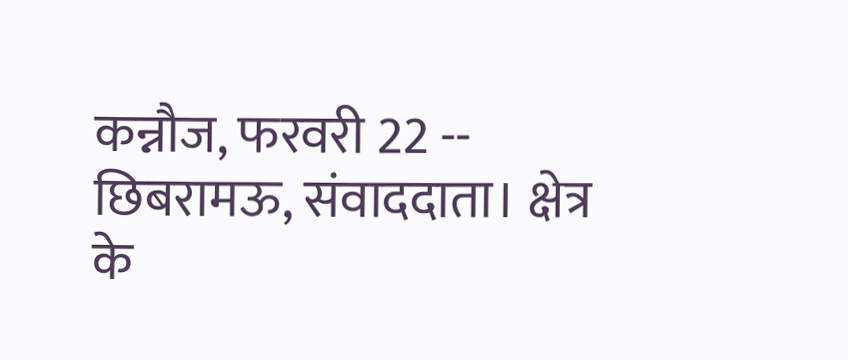कन्नौज, फरवरी 22 -- छिबरामऊ, संवाददाता। क्षेत्र के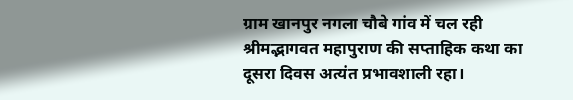ग्राम खानपुर नगला चौबे गांव में चल रही श्रीमद्भागवत महापुराण की सप्ताहिक कथा का दूसरा दिवस अत्यंत प्रभावशाली रहा।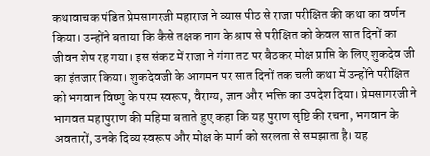कथावाचक पंडित प्रेमसागरजी महाराज ने व्यास पीठ से राजा परीक्षित की कथा का वर्णन किया। उन्होंने बताया कि कैसे तक्षक नाग के श्राप से परीक्षित को केवल सात दिनों का जीवन शेष रह गया। इस संकट में राजा ने गंगा तट पर बैठकर मोक्ष प्राप्ति के लिए शुकदेव जी का इंतजार किया। शुकदेवजी के आगमन पर सात दिनों तक चली कथा में उन्होंने परीक्षित को भगवान विष्णु के परम स्वरूप, वैराग्य, ज्ञान और भक्ति का उपदेश दिया। प्रेमसागरजी ने भागवत महापुराण की महिमा बताते हुए कहा कि यह पुराण सृष्टि की रचना, भगवान के अवतारों, उनके दिव्य स्वरूप और मोक्ष के मार्ग को सरलता से समझाता है। यह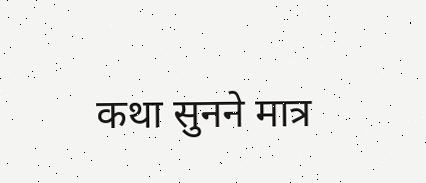कथा सुनने मात्र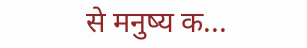से मनुष्य क...